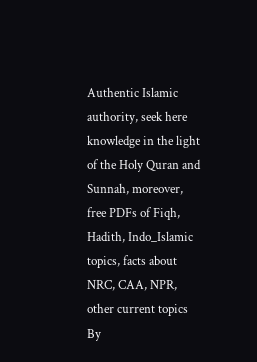Authentic Islamic authority, seek here knowledge in the light of the Holy Quran and Sunnah, moreover, free PDFs of Fiqh, Hadith, Indo_Islamic topics, facts about NRC, CAA, NPR, other current topics By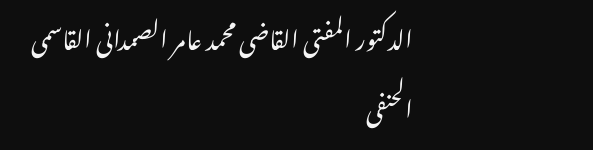الدکتور المفتی القاضی محمد عامر الصمدانی القاسمی الحنفی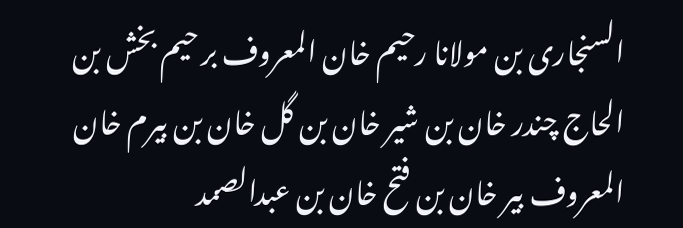السنجاری بن مولانا رحیم خان المعروف بر حیم بخش بن الحاج چندر خان بن شیر خان بن گل خان بن بیرم خان المعروف بیر خان بن فتح خان بن عبدالصمد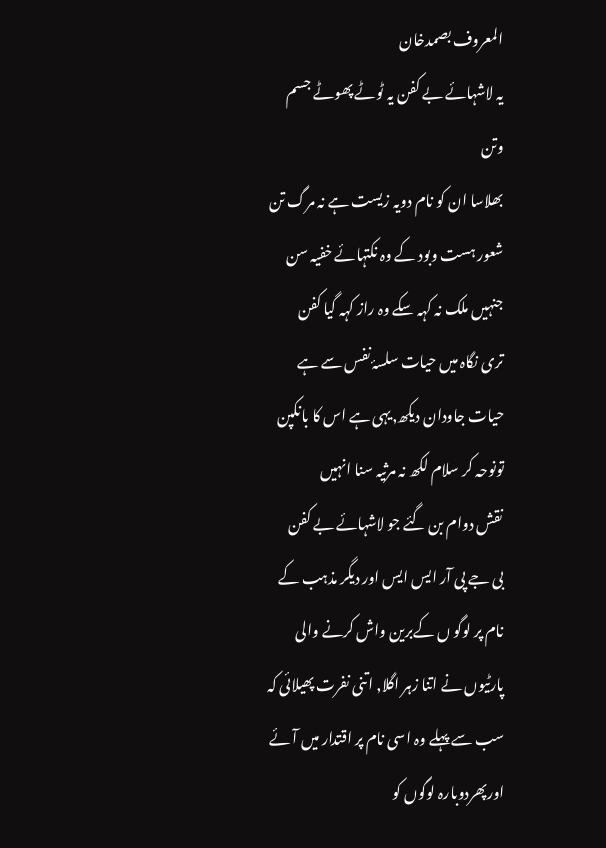المعروف بصمدخان
یہ لاشہائے بے کفن یہ ٹوٹے پھوٹے جسم وتن
بھلاسا ان کو نام دویہ زیست ہے نہ مرگ تن
شعور ہست وبود کے وہ نکتہائے خفیہ سن
جنہیں ملک نہ کہہ سکے وہ راز کہہ گیا کفن
تری نگاہ میں حیات سلسۂ نفس سے ہے
حیات جاودان دیکھ,یہی ہے اس کا بانکپن
تونوحہ کر سلام لکھ نہ مرثیہ سنا انہیں
نقش دوام بن گئے جو لاشہائے بے کفن
بی جے پی آر ایس ایس اور دیگر مذہب کے نام پر لوگو ں کےبرین واش کرنے والی پارٹیوں نے اتنا زہر اگلا, اتنی نفرت پھیلائی کہ سب سے پہلے وہ اسی نام پر اقتدار میں آئے اورپھردوبارہ لوگوں کو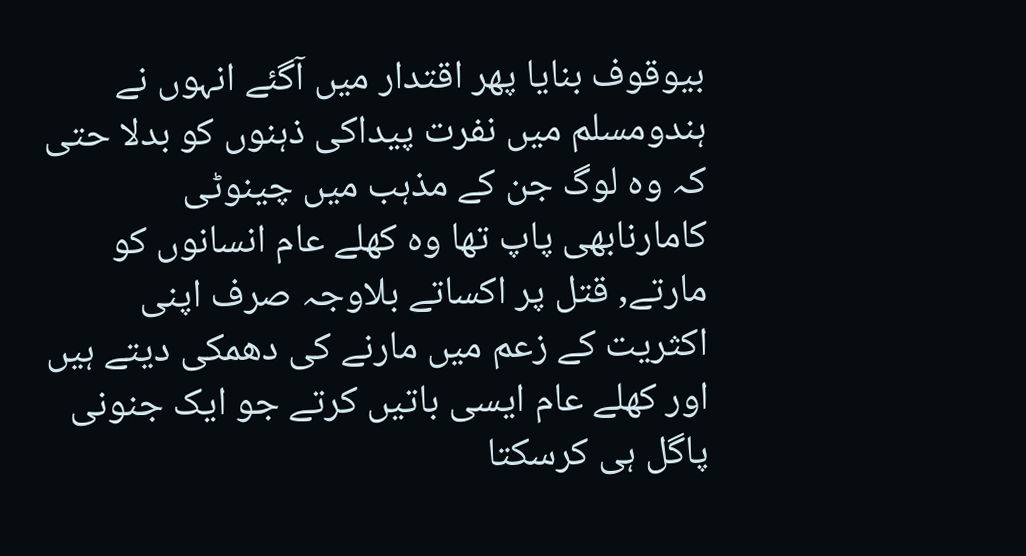بیوقوف بنایا پھر اقتدار میں آگئے انہوں نے ہندومسلم میں نفرت پیداکی ذہنوں کو بدلا حتی کہ وہ لوگ جن کے مذہب میں چینوٹی کامارنابھی پاپ تھا وہ کھلے عام انسانوں کو مارتے, قتل پر اکساتے بلاوجہ صرف اپنی اکثریت کے زعم میں مارنے کی دھمکی دیتے ہیں اور کھلے عام ایسی باتیں کرتے جو ایک جنونی پاگل ہی کرسکتا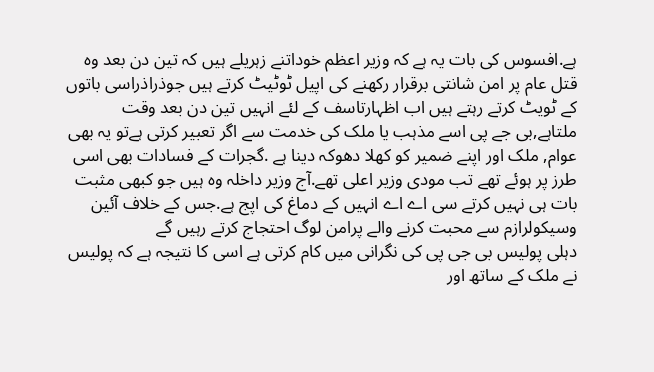ہے.افسوس کی بات یہ ہے کہ وزیر اعظم خوداتنے زہریلے ہیں کہ تین دن بعد وہ قتل عام پر امن شانتی برقرار رکھنے کی اپیل ٹوٹیٹ کرتے ہیں جوذراذراسی باتوں کے ٹویٹ کرتے رہتے ہیں اب اظہارتاسف کے لئے انہیں تین دن بعد وقت ملتاہے,بی جے پی اسے مذہب یا ملک کی خدمت سے اگر تعبیر کرتی ہےتو یہ بھی عوام, ملک اور اپنے ضمیر کو کھلا دھوکہ دینا ہے .گجرات کے فسادات بھی اسی طرز پر ہوئے تھے تب مودی وزیر اعلی تھے.آج وزیر داخلہ وہ ہیں جو کبھی مثبت بات ہی نہیں کرتے سی اے اے انہیں کے دماغ کی اپج ہے.جس کے خلاف آئین وسیکولرازم سے محبت کرنے والے پرامن لوگ احتجاج کرتے رہیں گے
دہلی پولیس بی جی پی کی نگرانی میں کام کرتی ہے اسی کا نتیجہ ہے کہ پولیس نے ملک کے ساتھ اور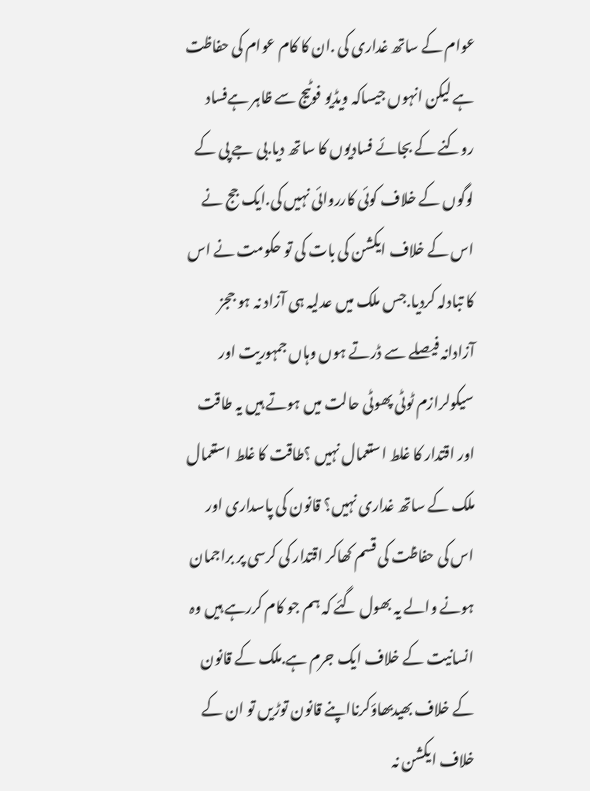عوام کے ساتھ غداری کی .ان کا کام عوام کی حفاظت ہے لیکن انہوں جیساکہ ویڈیو فوٹیج سے ظاہر ہےفساد روکنے کے بجائے فسادیوں کا ساتھ دیا.بی جے پی کے لوگوں کے خلاف کوئی کارروائی نہیں کی.ایک جج نے اس کے خلاف ایکشن کی بات کی تو حکومت نے اس کا تبادلہ کردیا.جس ملک میں عدلیہ ہی آزاد نہ ہو ججز آزادانہ فیصلے سے ڈرتے ہوں وہاں جمہوریت اور سیکولرازم ٹوٹی پھوٹی حالت میں ہوتے ہیں یہ طاقت اور اقتدار کا غلط استعمال نہیں ؟طاقت کا غلط استعمال ملک کے ساتھ غداری نہیں؟ قانون کی پاسداری اور اس کی حفاظت کی قسم کھاکر اقتدار کی کرسی پر براجمان ہونے والے یہ بھول گئے کہ ہم جو کام کررہے ہیں وہ انسانیت کے خلاف ایک جرم ہے.ملک کے قانون کے خلاف بھیدبھاؤکرنااپنے قانون توڑیں تو ان کے خلاف ایکشن نہ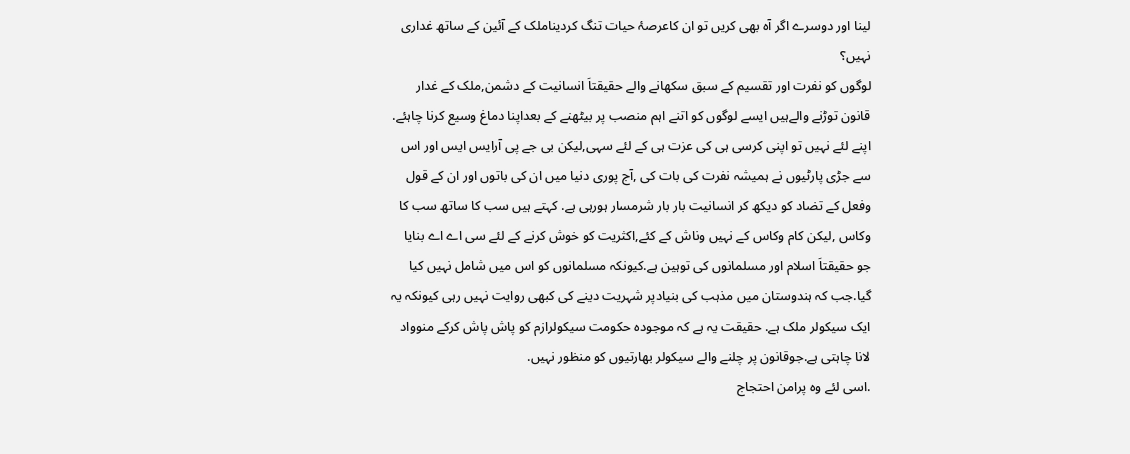لینا اور دوسرے اگر آہ بھی کریں تو ان کاعرصۂ حیات تنگ کردیناملک کے آئین کے ساتھ غداری نہیں؟
لوگوں کو نفرت اور تقسیم کے سبق سکھانے والے حقیقتاَ انسانیت کے دشمن,ملک کے غدار قانون توڑنے والےہیں ایسے لوگوں کو اتنے اہم منصب پر بیٹھنے کے بعداپنا دماغ وسیع کرنا چاہئے. اپنے لئے نہیں تو اپنی کرسی ہی کی عزت ہی کے لئے سہی,لیکن بی جے پی آرایس ایس اور اس سے جڑی پارٹیوں نے ہمیشہ نفرت کی بات کی ,آج پوری دنیا میں ان کی باتوں اور ان کے قول وفعل کے تضاد کو دیکھ کر انسانیت بار بار شرمسار ہورہی ہے. کہتے ہیں سب کا ساتھ سب کا وکاس ,لیکن کام وکاس کے نہیں وناش کے کئے,اکثریت کو خوش کرنے کے لئے سی اے اے بنایا جو حقیقتاَ اسلام اور مسلمانوں کی توہین ہے.کیونکہ مسلمانوں کو اس میں شامل نہیں کیا گیا.جب کہ ہندوستان میں مذہب کی بنیادپر شہریت دینے کی کبھی روایت نہیں رہی کیونکہ یہ ایک سیکولر ملک ہے. حقیقت یہ ہے کہ موجودہ حکومت سیکولرازم کو پاش پاش کرکے منوواد لانا چاہتی ہے.جوقانون پر چلنے والے سیکولر بھارتیوں کو منظور نہیں.
.اسی لئے وہ پرامن احتجاج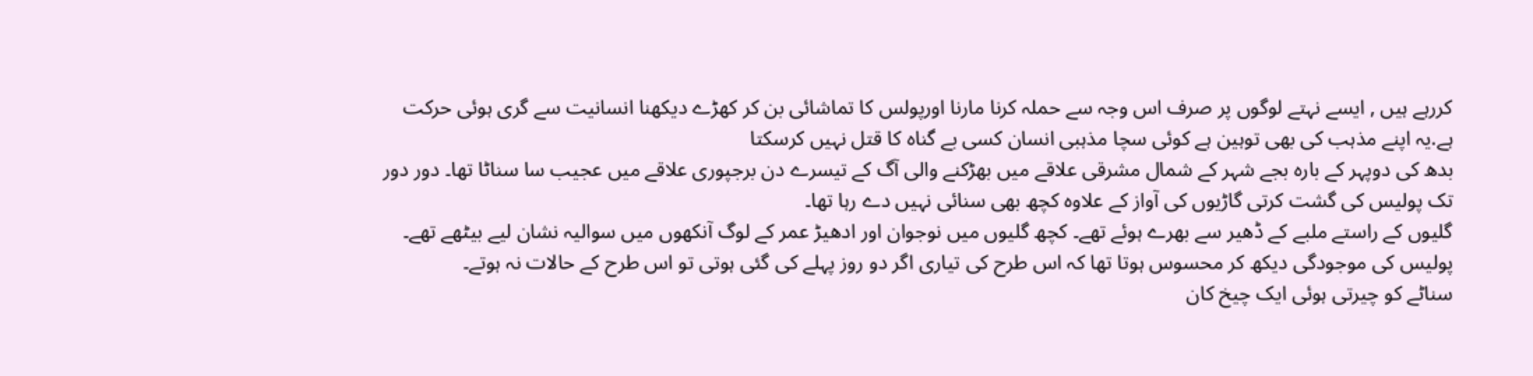کررہے ہیں , ایسے نہتے لوگوں پر صرف اس وجہ سے حملہ کرنا مارنا اورپولس کا تماشائی بن کر کھڑے دیکھنا انسانیت سے گری ہوئی حرکت ہے.یہ اپنے مذہب کی بھی توہین ہے کوئی سچا مذہبی انسان کسی بے گناہ کا قتل نہیں کرسکتا
بدھ کی دوپہر کے بارہ بجے شہر کے شمال مشرقی علاقے میں بھڑکنے والی آگ کے تیسرے دن برجپوری علاقے میں عجیب سا سناٹا تھا۔ دور دور تک پولیس کی گشت کرتی گاڑیوں کی آواز کے علاوہ کچھ بھی سنائی نہیں دے رہا تھا۔
گلیوں کے راستے ملبے کے ڈھیر سے بھرے ہوئے تھے۔ کچھ گلیوں میں نوجوان اور ادھیڑ عمر کے لوگ آنکھوں میں سوالیہ نشان لیے بیٹھے تھے۔
پولیس کی موجودگی دیکھ کر محسوس ہوتا تھا کہ اس طرح کی تیاری اگر دو روز پہلے کی گئی ہوتی تو اس طرح کے حالات نہ ہوتے۔
سناٹے کو چیرتی ہوئی ایک چیخ کان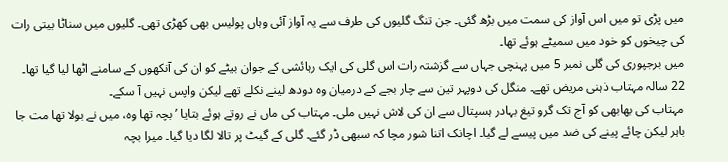میں پڑی تو میں اس آواز کی سمت میں بڑھ گئی۔ جن تنگ گلیوں کی طرف سے یہ آواز آئی وہاں پولیس بھی کھڑی تھی۔ گلیوں میں سناٹا بیتی رات کی چیخوں کو خود میں سمیٹے ہوئے تھا۔
میں برجپوری کی گلی نمبر 5 میں پہنچی جہاں سے گزشتہ رات اس گلی کی ایک رہائشی کے جوان بیٹے کو ان کی آنکھوں کے سامنے اٹھا لیا گیا تھا۔ 22 سالہ مہتاب ذہنی مریض تھے۔ منگل کی دوپہر تین سے چار بجے کے درمیان وہ دودھ لینے نکلے تھے لیکن واپس نہیں آ سکے۔
مہتاب کی بھابھی کو آج تک گرو تیغ بہادر ہسپتال سے ان کی لاش نہیں ملی۔ مہتاب کی ماں نے روتے ہوئے بتایا ’بچہ تھا وہ، میں نے بولا تھا مت جا باہر لیکن چائے پینے کی ضد میں پیسے لے گیا۔ اچانک اتنا شور مچا کہ سبھی ڈر گئے۔ گلی کے گیٹ پر تالا لگا دیا گیا۔ میرا بچہ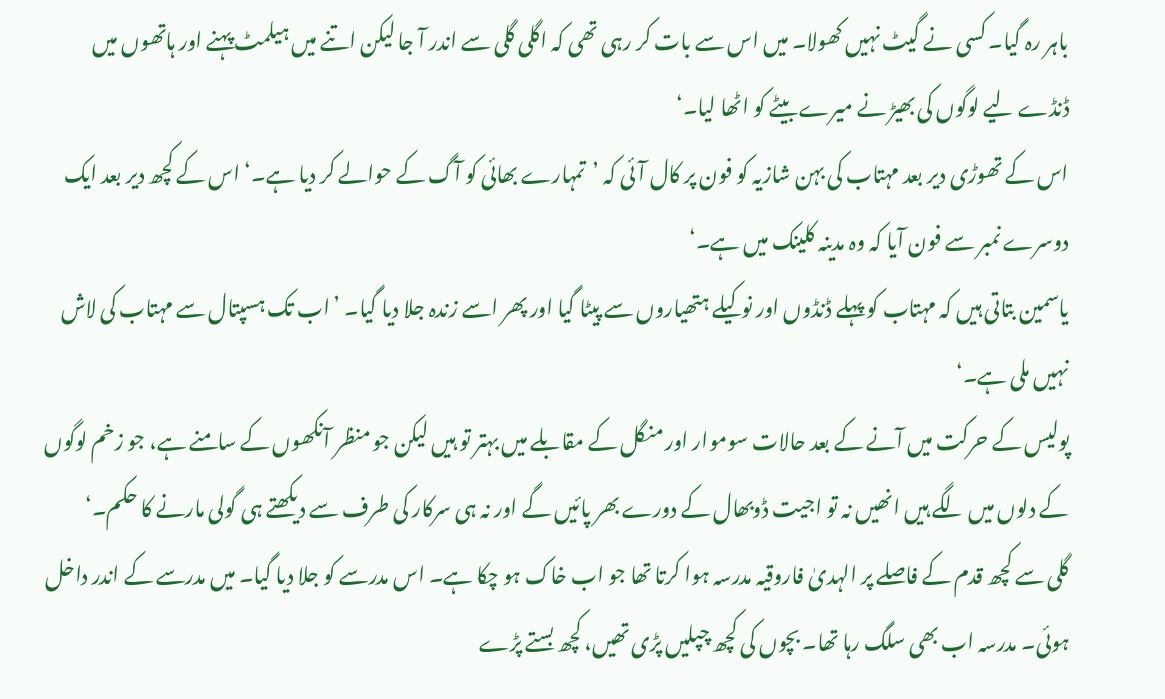باہر رہ گیا۔ کسی نے گیٹ نہیں کھولا۔ میں اس سے بات کر رہی تھی کہ اگلی گلی سے اندر آ جا لیکن اتنے میں ہیلمٹ پہنے اور ہاتھوں میں ڈنڈے لیے لوگوں کی بھیڑ نے میرے بیٹے کو اٹھا لیا۔‘
اس کے تھوڑی دیر بعد مہتاب کی بہن شازیہ کو فون پر کال آئی کہ ’تمہارے بھائی کو آگ کے حوالے کر دیا ہے۔‘ اس کے کچھ دیر بعد ایک دوسرے نمبر سے فون آیا کہ وہ مدینہ کلینک میں ہے۔‘
یاسمین بتاتی ہیں کہ مہتاب کو پہلے ڈنڈوں اور نوکیلے ہتھیاروں سے پیٹا گیا اور پھر اسے زندہ جلا دیا گیا۔ ’اب تک ہسپتال سے مہتاب کی لاش نہیں ملی ہے۔‘
پولیس کے حرکت میں آنے کے بعد حالات سوموار اور منگل کے مقابلے میں بہتر تو ہیں لیکن جو منظر آنکھوں کے سامنے ہے، جو زخم لوگوں کے دلوں میں لگے ہیں انھیں نہ تو اجیت ڈوبھال کے دورے بھر پائیں گے اور نہ ہی سرکار کی طرف سے دیکھتے ہی گولی مارنے کا حکم۔‘
گلی سے کچھ قدم کے فاصلے پر الہدیٰ فاروقیہ مدرسہ ہوا کرتا تھا جو اب خاک ہو چکا ہے۔ اس مدرسے کو جلا دیا گیا۔ میں مدرسے کے اندر داخل ہوئی۔ مدرسہ اب بھی سلگ رہا تھا۔ بچوں کی کچھ چپلیں پڑی تھیں، کچھ بستے پڑے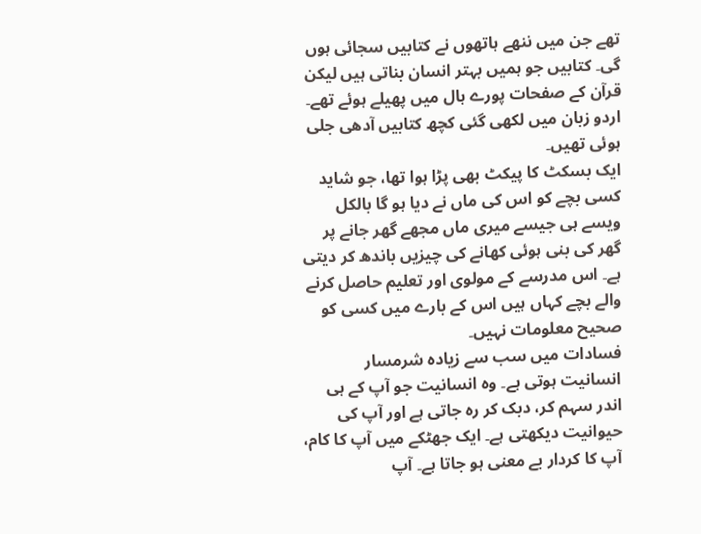تھے جن میں ننھے ہاتھوں نے کتابیں سجائی ہوں گی۔ کتابیں جو ہمیں بہتر انسان بناتی ہیں لیکن قرآن کے صفحات پورے ہال میں پھیلے ہوئے تھے۔ اردو زبان میں لکھی گئی کچھ کتابیں آدھی جلی ہوئی تھیں۔
ایک بسکٹ کا پیکٹ بھی پڑا ہوا تھا، جو شاید کسی بچے کو اس کی ماں نے دیا ہو گا بالکل ویسے ہی جیسے میری ماں مجھے گھر جانے پر گھر کی بنی ہوئی کھانے کی چیزیں باندھ کر دیتی ہے۔ اس مدرسے کے مولوی اور تعلیم حاصل کرنے والے بچے کہاں ہیں اس کے بارے میں کسی کو صحیح معلومات نہیں۔
فسادات میں سب سے زیادہ شرمسار انسانیت ہوتی ہے۔ وہ انسانیت جو آپ کے ہی اندر سہم کر، دبک کر رہ جاتی ہے اور آپ کی حیوانیت دیکھتی ہے۔ ایک جھٹکے میں آپ کا کام، آپ کا کردار بے معنی ہو جاتا ہے۔ آپ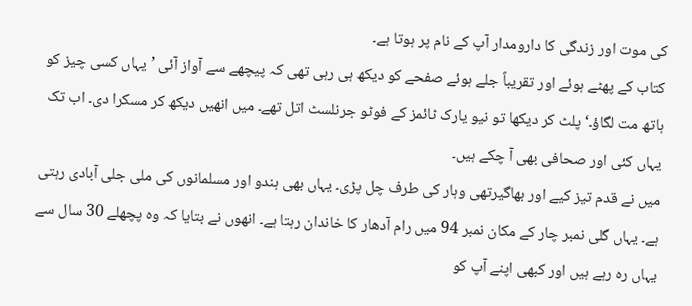کی موت اور زندگی کا دارومدار آپ کے نام پر ہوتا ہے۔
کتاب کے پھٹے ہوئے اور تقریباً جلے ہوئے صفحے کو دیکھ ہی رہی تھی کہ پیچھے سے آواز آئی ’یہاں کسی چیز کو ہاتھ مت لگاؤ۔‘ پلٹ کر دیکھا تو نیو یارک ٹائمز کے فوٹو جرنلسٹ اتل تھے۔ میں انھیں دیکھ کر مسکرا دی۔ اب تک یہاں کئی اور صحافی بھی آ چکے ہیں۔
میں نے قدم تیز کیے اور بھاگیرتھی وہار کی طرف چل پڑی۔ یہاں بھی ہندو اور مسلمانوں کی ملی جلی آبادی رہتی ہے۔ یہاں گلی نمبر چار کے مکان نمبر 94 میں رام آدھار کا خاندان رہتا ہے۔ انھوں نے بتایا کہ وہ پچھلے 30 سال سے یہاں رہ رہے ہیں اور کبھی اپنے آپ کو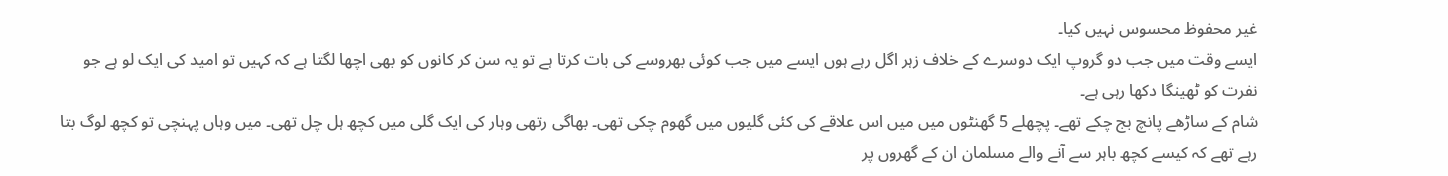غیر محفوظ محسوس نہیں کیا۔
ایسے وقت میں جب دو گروپ ایک دوسرے کے خلاف زہر اگل رہے ہوں ایسے میں جب کوئی بھروسے کی بات کرتا ہے تو یہ سن کر کانوں کو بھی اچھا لگتا ہے کہ کہیں تو امید کی ایک لو ہے جو نفرت کو ٹھینگا دکھا رہی ہے۔
شام کے ساڑھے پانچ بج چکے تھے۔ پچھلے 5 گھنٹوں میں میں اس علاقے کی کئی گلیوں میں گھوم چکی تھی۔ بھاگی رتھی وہار کی ایک گلی میں کچھ ہل چل تھی۔ میں وہاں پہنچی تو کچھ لوگ بتا رہے تھے کہ کیسے کچھ باہر سے آنے والے مسلمان ان کے گھروں پر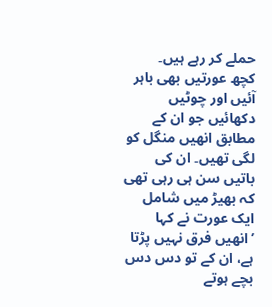حملے کر رہے ہیں۔
کچھ عورتیں بھی باہر آئیں اور چوٹیں دکھائیں جو ان کے مطابق انھیں منگل کو لگی تھیں۔ ان کی باتیں سن ہی رہی تھی کہ بھیڑ میں شامل ایک عورت نے کہا ’انھیں فرق نہیں پڑتا ہے، ان کے تو دس دس بچے ہوتے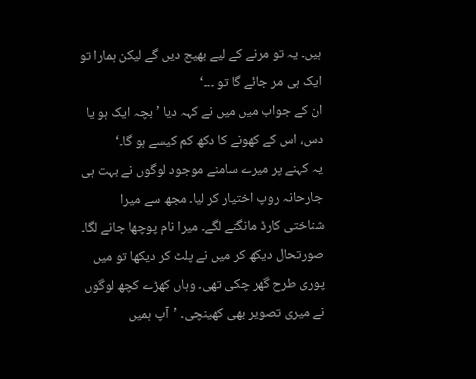ہیں۔ یہ تو مرنے کے لیے بھیج دیں گے لیکن ہمارا تو ایک ہی مر جائے گا تو ۔۔۔‘
ان کے جواب میں میں نے کہہ دیا ’بچہ ایک ہو یا دس، اس کے کھونے کا دکھ کم کیسے ہو گا۔‘
یہ کہنے پر میرے سامنے موجود لوگوں نے بہت ہی جارحانہ روپ اختیار کر لیا۔ مجھ سے میرا شناختی کارڈ مانگنے لگے۔ میرا نام پوچھا جانے لگا۔ صورتحال دیکھ کر میں نے پلٹ کر دیکھا تو میں پوری طرح گھر چکی تھی۔ وہاں کھڑے کچھ لوگوں نے میری تصویر بھی کھینچی۔ ’آپ ہمیں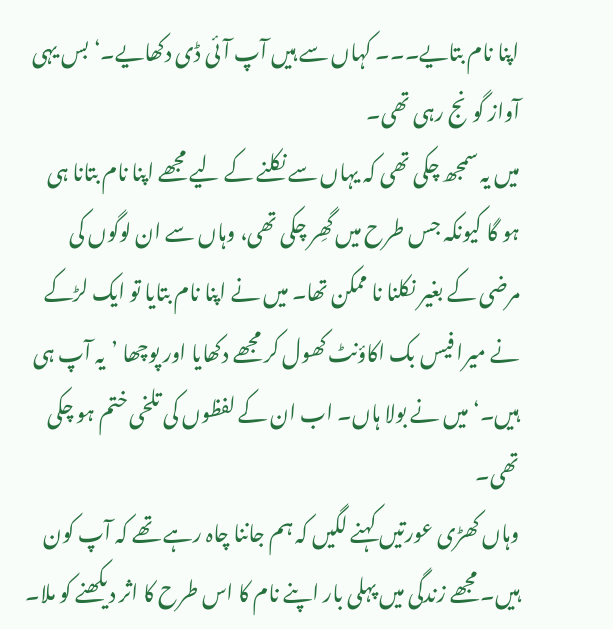اپنا نام بتایے۔۔۔ کہاں سے ہیں آپ آئی ڈی دکھایے۔‘ بس یہی آواز گونج رہی تھی۔
میں یہ سمجھ چکی تھی کہ یہاں سے نکلنے کے لیے مجھے اپنا نام بتانا ہی ہو گا کیونکہ جس طرح میں گھِر چکی تھی، وہاں سے ان لوگوں کی مرضی کے بغیر نکلنا نا ممکن تھا۔ میں نے اپنا نام بتایا تو ایک لڑکے نے میرا فیس بک اکاؤنٹ کھول کر مجھے دکھایا اور پوچھا ’یہ آپ ہی ہیں۔‘ میں نے بولا ہاں۔ اب ان کے لفظوں کی تلخی ختم ہو چکی تھی۔
وہاں کھڑی عورتیں کہنے لگیں کہ ہم جاننا چاہ رہے تھے کہ آپ کون ہیں۔ مجھے زندگی میں پہلی بار اپنے نام کا اس طرح کا اثر دیکھنے کو ملا۔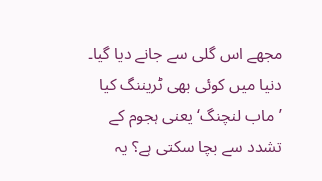مجھے اس گلی سے جانے دیا گیا۔
دنیا میں کوئی بھی ٹریننگ کیا ’ماب لنچنگ‘ یعنی ہجوم کے تشدد سے بچا سکتی ہے؟ یہ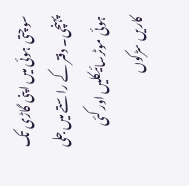سوچتی ہوئی میں اپنی گاڑی تک پہنچی۔ دفتر کے راستے میں جلی ہوئی موٹرسائیکلیں اور کئی کاریں سڑکوں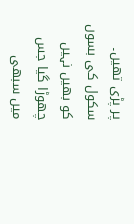پر پڑی تھیں۔ سکول کی بسوں کو بھیں نہیں چھوڑا گیا جس میں سبھی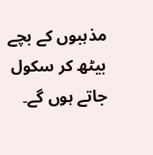مذہبوں کے بچے بیٹھ کر سکول جاتے ہوں گے۔